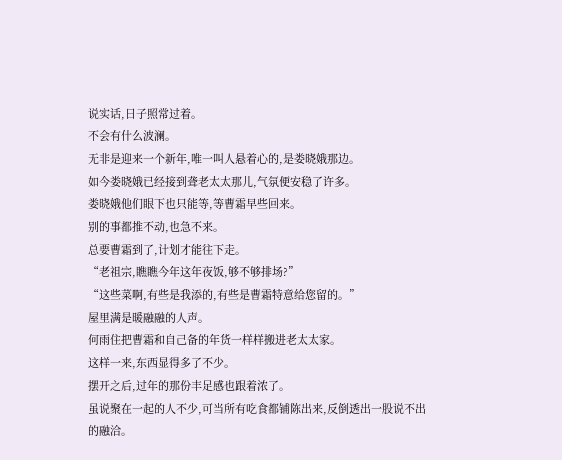说实话,日子照常过着。
不会有什么波澜。
无非是迎来一个新年,唯一叫人悬着心的,是娄晓娥那边。
如今娄晓娥已经接到聋老太太那儿,气氛便安稳了许多。
娄晓娥他们眼下也只能等,等曹霜早些回来。
别的事都推不动,也急不来。
总要曹霜到了,计划才能往下走。
“老祖宗,瞧瞧今年这年夜饭,够不够排场?”
“这些菜啊,有些是我添的,有些是曹霜特意给您留的。”
屋里满是暖融融的人声。
何雨住把曹霜和自己备的年货一样样搬进老太太家。
这样一来,东西显得多了不少。
摆开之后,过年的那份丰足感也跟着浓了。
虽说聚在一起的人不少,可当所有吃食都铺陈出来,反倒透出一股说不出的融洽。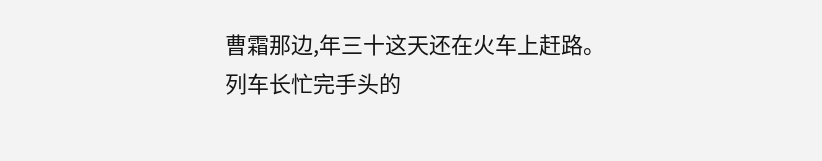曹霜那边,年三十这天还在火车上赶路。
列车长忙完手头的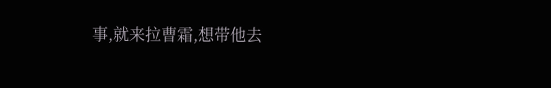事,就来拉曹霜,想带他去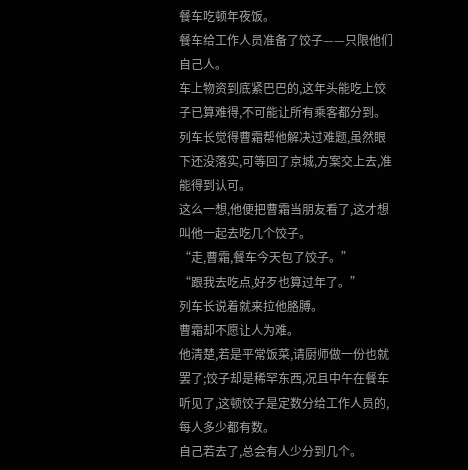餐车吃顿年夜饭。
餐车给工作人员准备了饺子——只限他们自己人。
车上物资到底紧巴巴的,这年头能吃上饺子已算难得,不可能让所有乘客都分到。
列车长觉得曹霜帮他解决过难题,虽然眼下还没落实,可等回了京城,方案交上去,准能得到认可。
这么一想,他便把曹霜当朋友看了,这才想叫他一起去吃几个饺子。
“走,曹霜,餐车今天包了饺子。”
“跟我去吃点,好歹也算过年了。”
列车长说着就来拉他胳膊。
曹霜却不愿让人为难。
他清楚,若是平常饭菜,请厨师做一份也就罢了;饺子却是稀罕东西,况且中午在餐车听见了,这顿饺子是定数分给工作人员的,每人多少都有数。
自己若去了,总会有人少分到几个。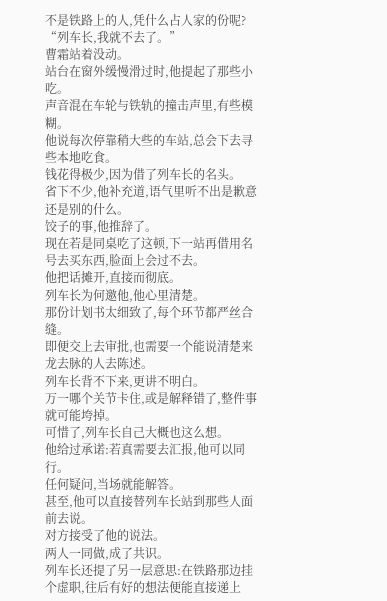不是铁路上的人,凭什么占人家的份呢?
“列车长,我就不去了。”
曹霜站着没动。
站台在窗外缓慢滑过时,他提起了那些小吃。
声音混在车轮与铁轨的撞击声里,有些模糊。
他说每次停靠稍大些的车站,总会下去寻些本地吃食。
钱花得极少,因为借了列车长的名头。
省下不少,他补充道,语气里听不出是歉意还是别的什么。
饺子的事,他推辞了。
现在若是同桌吃了这顿,下一站再借用名号去买东西,脸面上会过不去。
他把话摊开,直接而彻底。
列车长为何邀他,他心里清楚。
那份计划书太细致了,每个环节都严丝合缝。
即便交上去审批,也需要一个能说清楚来龙去脉的人去陈述。
列车长背不下来,更讲不明白。
万一哪个关节卡住,或是解释错了,整件事就可能垮掉。
可惜了,列车长自己大概也这么想。
他给过承诺:若真需要去汇报,他可以同行。
任何疑问,当场就能解答。
甚至,他可以直接替列车长站到那些人面前去说。
对方接受了他的说法。
两人一同做,成了共识。
列车长还提了另一层意思:在铁路那边挂个虚职,往后有好的想法便能直接递上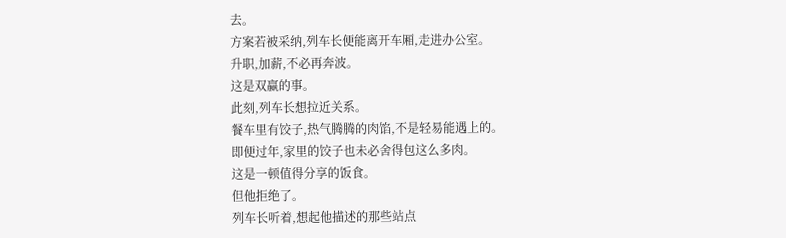去。
方案若被采纳,列车长便能离开车厢,走进办公室。
升职,加薪,不必再奔波。
这是双赢的事。
此刻,列车长想拉近关系。
餐车里有饺子,热气腾腾的肉馅,不是轻易能遇上的。
即便过年,家里的饺子也未必舍得包这么多肉。
这是一顿值得分享的饭食。
但他拒绝了。
列车长听着,想起他描述的那些站点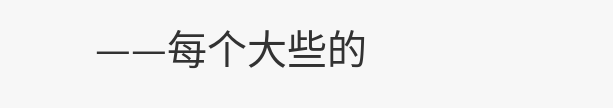——每个大些的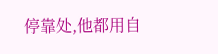停靠处,他都用自